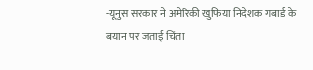-यूनुस सरकार ने अमेरिकी खुफिया निदेशक गबार्ड के बयान पर जताई चिंता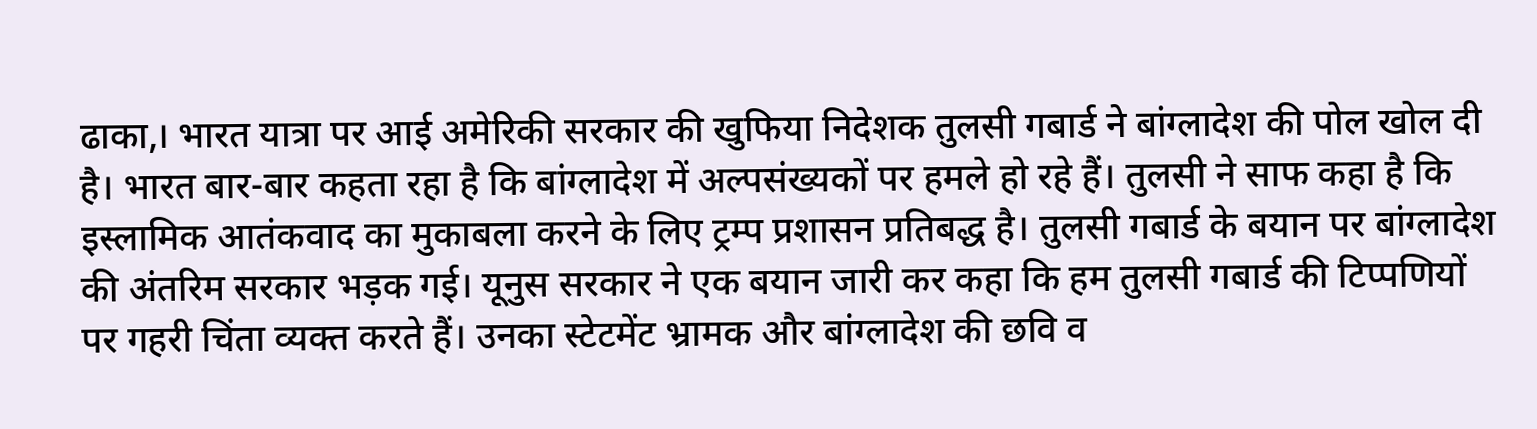ढाका,। भारत यात्रा पर आई अमेरिकी सरकार की खुफिया निदेशक तुलसी गबार्ड ने बांग्लादेश की पोल खोल दी है। भारत बार-बार कहता रहा है कि बांग्लादेश में अल्पसंख्यकों पर हमले हो रहे हैं। तुलसी ने साफ कहा है कि इस्लामिक आतंकवाद का मुकाबला करने के लिए ट्रम्प प्रशासन प्रतिबद्ध है। तुलसी गबार्ड के बयान पर बांग्लादेश की अंतरिम सरकार भड़क गई। यूनुस सरकार ने एक बयान जारी कर कहा कि हम तुलसी गबार्ड की टिप्पणियों पर गहरी चिंता व्यक्त करते हैं। उनका स्टेटमेंट भ्रामक और बांग्लादेश की छवि व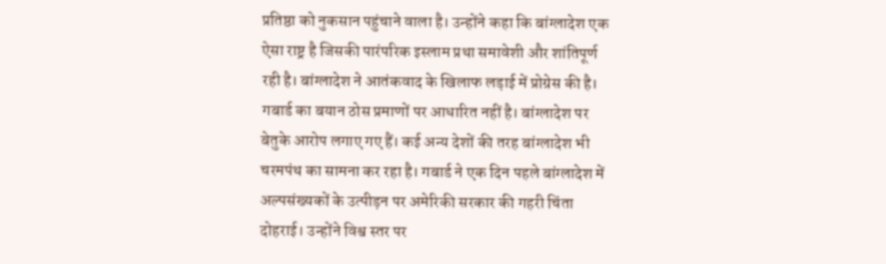प्रतिष्ठा को नुकसान पहुंचाने वाला है। उन्होंने कहा कि बांग्लादेश एक ऐसा राष्ट्र है जिसकी पारंपरिक इस्लाम प्रथा समावेशी और शांतिपूर्ण रही है। बांग्लादेश ने आतंकवाद के खिलाफ लड़ाई में प्रोग्रेस की है। गबार्ड का बयान ठोस प्रमाणों पर आधारित नहीं है। बांग्लादेश पर बेतुके आरोप लगाए गए हैं। कई अन्य देशों की तरह बांग्लादेश भी चरमपंथ का सामना कर रहा है। गबार्ड ने एक दिन पहले बांग्लादेश में अल्पसंख्यकों के उत्पीड़न पर अमेरिकी सरकार की गहरी चिंता दोहराई। उन्होंने विश्व स्तर पर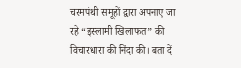चरमपंथी समूहों द्वारा अपनाए जा रहे “इस्लामी खिलाफत” की विचारधारा की निंदा की। बता दें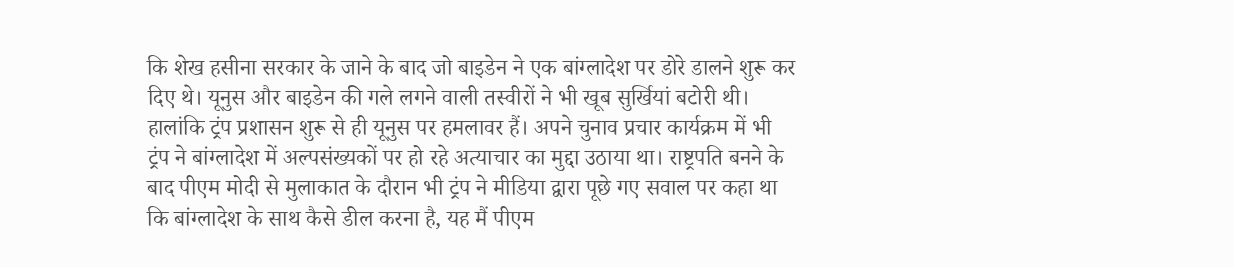कि शेख हसीना सरकार के जाने के बाद जो बाइडेन ने एक बांग्लादेश पर डोरे डालने शुरू कर दिए थे। यूनुस और बाइडेन की गले लगने वाली तस्वीरों ने भी खूब सुर्खियां बटोरी थी। हालांकि ट्रंप प्रशासन शुरू से ही यूनुस पर हमलावर हैं। अपने चुनाव प्रचार कार्यक्रम में भी ट्रंप ने बांग्लादेश में अल्पसंख्यकों पर हो रहे अत्याचार का मुद्दा उठाया था। राष्ट्रपति बनने के बाद पीएम मोदी से मुलाकात के दौरान भी ट्रंप ने मीडिया द्वारा पूछे गए सवाल पर कहा था कि बांग्लादेश के साथ कैसे डील करना है, यह मैं पीएम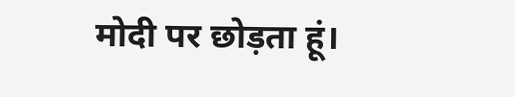मोदी पर छोड़ता हूं।